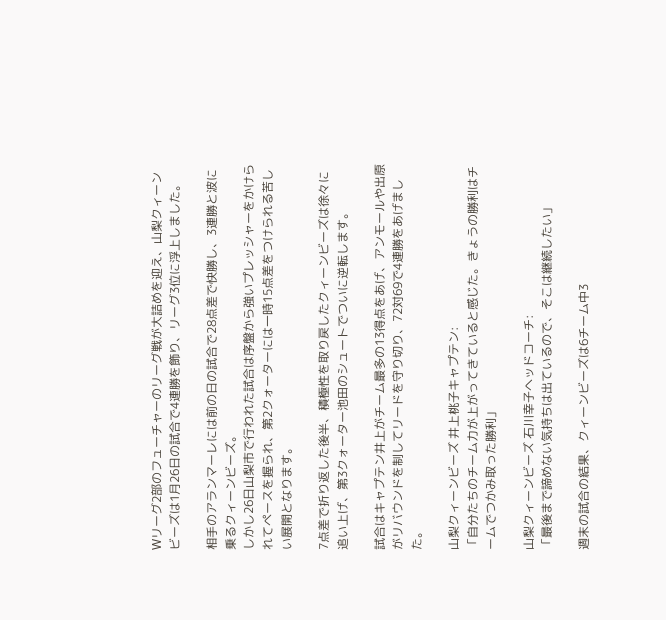Wリーグ2部のフューチャーのリーグ戦が大詰めを迎え、山梨クィーンビーズは1月26日の試合で4連勝を飾り、リーグ3位に浮上しました。

相手のアランマーレには前の日の試合で28点差で快勝し、3連勝と波に乗るクィーンビーズ。
しかし26日山梨市で行われた試合は序盤から強いプレッシャーをかけられてペースを握られ、第2クォーターには一時15点差をつけられる苦しい展開となります。

7点差で折り返した後半、積極性を取り戻したクィーンビーズは徐々に追い上げ、第3クォーター池田のシュートでついに逆転します。

試合はキャプテン井上がチーム最多の13得点をあげ、アンモールや出原がリバウンドを制してリードを守り切り、72対69で4連勝をあげました。

山梨クィーンビーズ 井上桃子キャプテン:
「自分たちのチーム力が上がってきていると感じた。きょうの勝利はチームでつかみ取った勝利」

山梨クィーンビーズ 石川幸子ヘッドコーチ:
「最後まで諦めない気持ちは出ているので、そこは継続したい」

週末の試合の結果、クィーンビーズは6チーム中3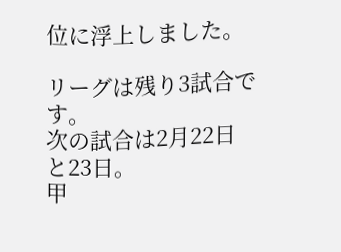位に浮上しました。

リーグは残り3試合です。
次の試合は2月22日と23日。
甲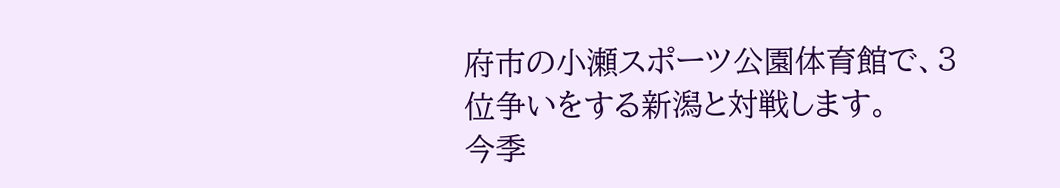府市の小瀬スポーツ公園体育館で、3位争いをする新潟と対戦します。
今季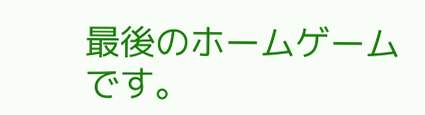最後のホームゲームです。